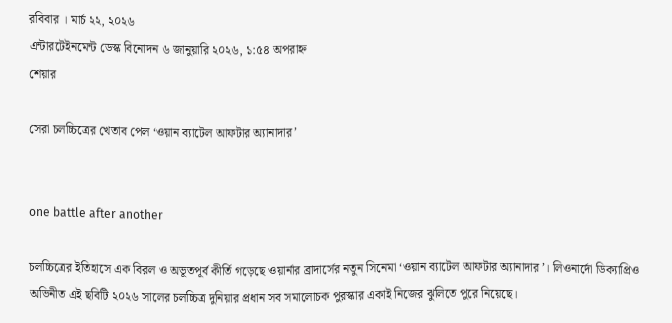রবিবার । মার্চ ২২, ২০২৬
এন্টারটেইনমেন্ট ডেস্ক বিনোদন ৬ জানুয়ারি ২০২৬, ১:৫৪ অপরাহ্ন
শেয়ার

সেরা চলচ্চিত্রের খেতাব পেল ‘ওয়ান ব্যাটেল আফটার অ্যানাদার’


one battle after another

চলচ্চিত্রের ইতিহাসে এক বিরল ও অভূতপূর্ব কীর্তি গড়েছে ওয়ার্নার ব্রাদার্সের নতুন সিনেমা ‘ওয়ান ব্যাটেল আফটার অ্যানাদার’। লিওনার্দো ডিক্যাপ্রিও অভিনীত এই ছবিটি ২০২৬ সালের চলচ্চিত্র দুনিয়ার প্রধান সব সমালোচক পুরস্কার একাই নিজের ঝুলিতে পুরে নিয়েছে।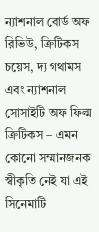ন্যাশনাল বোর্ড অফ রিভিউ, ক্রিটিকস চয়েস, দ্য গথামস এবং ন্যাশনাল সোসাইটি অফ ফিল্ম ক্রিটিকস – এমন কোনো সম্মানজনক স্বীকৃতি নেই যা এই সিনেমাটি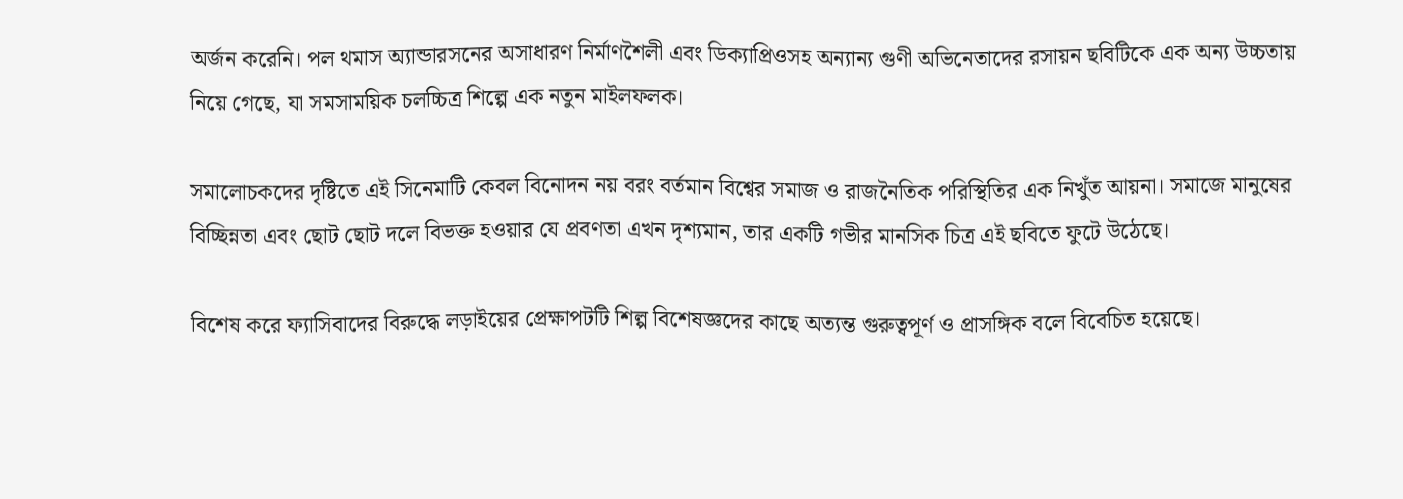অর্জন করেনি। পল থমাস অ্যান্ডারসনের অসাধারণ নির্মাণশৈলী এবং ডিক্যাপ্রিওসহ অন্যান্য গুণী অভিনেতাদের রসায়ন ছবিটিকে এক অন্য উচ্চতায় নিয়ে গেছে, যা সমসাময়িক চলচ্চিত্র শিল্পে এক নতুন মাইলফলক।

সমালোচকদের দৃষ্টিতে এই সিনেমাটি কেবল বিনোদন নয় বরং বর্তমান বিশ্বের সমাজ ও রাজনৈতিক পরিস্থিতির এক নিখুঁত আয়না। সমাজে মানুষের বিচ্ছিন্নতা এবং ছোট ছোট দলে বিভক্ত হওয়ার যে প্রবণতা এখন দৃশ্যমান, তার একটি গভীর মানসিক চিত্র এই ছবিতে ফুটে উঠেছে।

বিশেষ করে ফ্যাসিবাদের বিরুদ্ধে লড়াইয়ের প্রেক্ষাপটটি শিল্প বিশেষজ্ঞদের কাছে অত্যন্ত গুরুত্বপূর্ণ ও প্রাসঙ্গিক বলে বিবেচিত হয়েছে।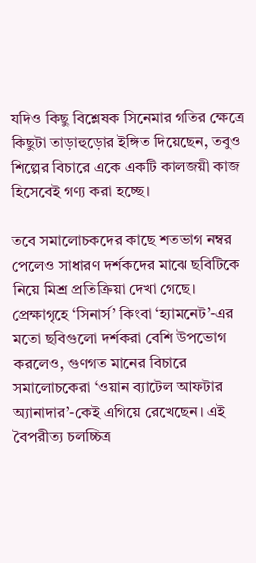যদিও কিছু বিশ্লেষক সিনেমার গতির ক্ষেত্রে কিছুটা তাড়াহুড়োর ইঙ্গিত দিয়েছেন, তবুও শিল্পের বিচারে একে একটি কালজয়ী কাজ হিসেবেই গণ্য করা হচ্ছে।

তবে সমালোচকদের কাছে শতভাগ নম্বর পেলেও সাধারণ দর্শকদের মাঝে ছবিটিকে নিয়ে মিশ্র প্রতিক্রিয়া দেখা গেছে। প্রেক্ষাগৃহে ‘সিনার্স’ কিংবা ‘হ্যামনেট’-এর মতো ছবিগুলো দর্শকরা বেশি উপভোগ করলেও, গুণগত মানের বিচারে সমালোচকেরা ‘ওয়ান ব্যাটেল আফটার অ্যানাদার’-কেই এগিয়ে রেখেছেন। এই বৈপরীত্য চলচ্চিত্র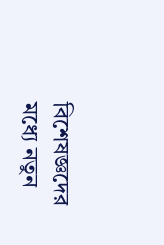বিশেষজ্ঞদের মধ্যে নতুন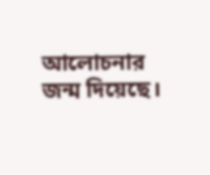আলোচনার জন্ম দিয়েছে।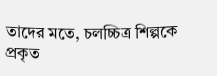তাদের মতে, চলচ্চিত্র শিল্পকে প্রকৃত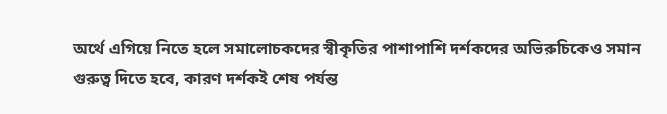অর্থে এগিয়ে নিতে হলে সমালোচকদের স্বীকৃতির পাশাপাশি দর্শকদের অভিরুচিকেও সমান গুরুত্ব দিতে হবে, কারণ দর্শকই শেষ পর্যন্ত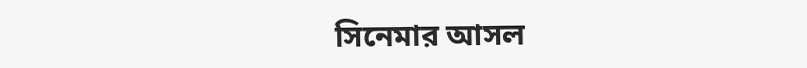সিনেমার আসল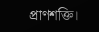প্রাণশক্তি।